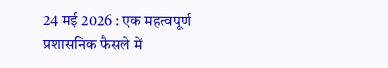24 मई 2026 : एक महत्वपूर्ण प्रशासनिक फैसले में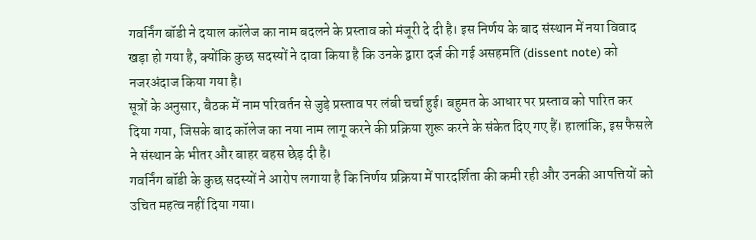गवर्निंग बॉडी ने दयाल कॉलेज का नाम बदलने के प्रस्ताव को मंजूरी दे दी है। इस निर्णय के बाद संस्थान में नया विवाद खड़ा हो गया है, क्योंकि कुछ सदस्यों ने दावा किया है कि उनके द्वारा दर्ज की गई असहमति (dissent note) को नजरअंदाज किया गया है।
सूत्रों के अनुसार, बैठक में नाम परिवर्तन से जुड़े प्रस्ताव पर लंबी चर्चा हुई। बहुमत के आधार पर प्रस्ताव को पारित कर दिया गया, जिसके बाद कॉलेज का नया नाम लागू करने की प्रक्रिया शुरू करने के संकेत दिए गए हैं। हालांकि, इस फैसले ने संस्थान के भीतर और बाहर बहस छेड़ दी है।
गवर्निंग बॉडी के कुछ सदस्यों ने आरोप लगाया है कि निर्णय प्रक्रिया में पारदर्शिता की कमी रही और उनकी आपत्तियों को उचित महत्व नहीं दिया गया।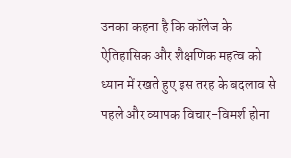उनका कहना है कि कॉलेज के ऐतिहासिक और शैक्षणिक महत्व को ध्यान में रखते हुए इस तरह के बदलाव से पहले और व्यापक विचार-विमर्श होना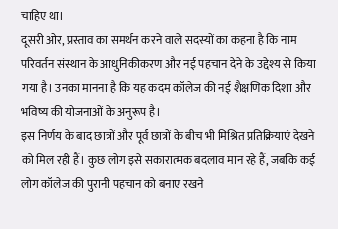चाहिए था।
दूसरी ओर, प्रस्ताव का समर्थन करने वाले सदस्यों का कहना है कि नाम परिवर्तन संस्थान के आधुनिकीकरण और नई पहचान देने के उद्देश्य से किया गया है। उनका मानना है कि यह कदम कॉलेज की नई शैक्षणिक दिशा और भविष्य की योजनाओं के अनुरूप है।
इस निर्णय के बाद छात्रों और पूर्व छात्रों के बीच भी मिश्रित प्रतिक्रियाएं देखने को मिल रही हैं। कुछ लोग इसे सकारात्मक बदलाव मान रहे हैं, जबकि कई लोग कॉलेज की पुरानी पहचान को बनाए रखने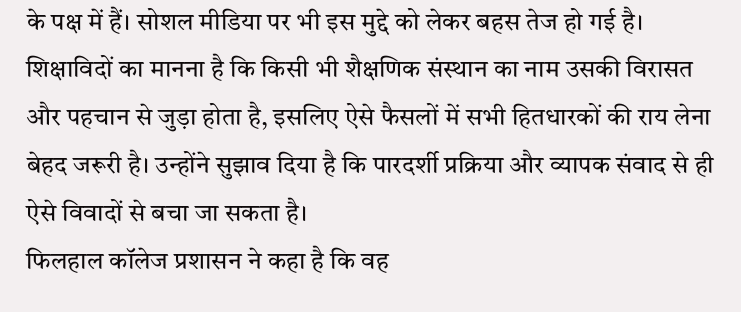के पक्ष में हैं। सोशल मीडिया पर भी इस मुद्दे को लेकर बहस तेज हो गई है।
शिक्षाविदों का मानना है कि किसी भी शैक्षणिक संस्थान का नाम उसकी विरासत और पहचान से जुड़ा होता है, इसलिए ऐसे फैसलों में सभी हितधारकों की राय लेना बेहद जरूरी है। उन्होंने सुझाव दिया है कि पारदर्शी प्रक्रिया और व्यापक संवाद से ही ऐसे विवादों से बचा जा सकता है।
फिलहाल कॉलेज प्रशासन ने कहा है कि वह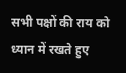सभी पक्षों की राय को ध्यान में रखते हुए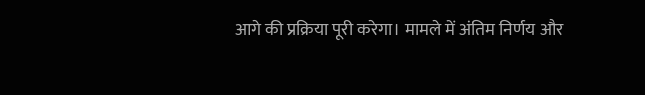आगे की प्रक्रिया पूरी करेगा। मामले में अंतिम निर्णय और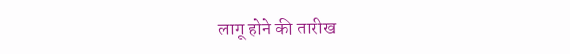लागू होने की तारीख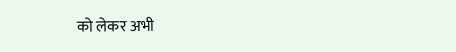को लेकर अभी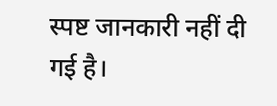स्पष्ट जानकारी नहीं दी गई है।